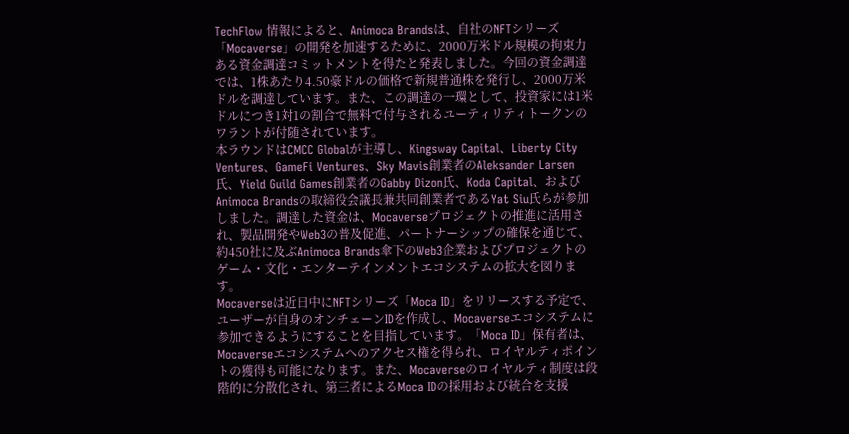TechFlow 情報によると、Animoca Brandsは、自社のNFTシリーズ「Mocaverse」の開発を加速するために、2000万米ドル規模の拘束力ある資金調達コミットメントを得たと発表しました。今回の資金調達では、1株あたり4.50豪ドルの価格で新規普通株を発行し、2000万米ドルを調達しています。また、この調達の一環として、投資家には1米ドルにつき1対1の割合で無料で付与されるユーティリティトークンのワラントが付随されています。
本ラウンドはCMCC Globalが主導し、Kingsway Capital、Liberty City Ventures、GameFi Ventures、Sky Mavis創業者のAleksander Larsen氏、Yield Guild Games創業者のGabby Dizon氏、Koda Capital、およびAnimoca Brandsの取締役会議長兼共同創業者であるYat Siu氏らが参加しました。調達した資金は、Mocaverseプロジェクトの推進に活用され、製品開発やWeb3の普及促進、パートナーシップの確保を通じて、約450社に及ぶAnimoca Brands傘下のWeb3企業およびプロジェクトのゲーム・文化・エンターテインメントエコシステムの拡大を図ります。
Mocaverseは近日中にNFTシリーズ「Moca ID」をリリースする予定で、ユーザーが自身のオンチェーンIDを作成し、Mocaverseエコシステムに参加できるようにすることを目指しています。「Moca ID」保有者は、Mocaverseエコシステムへのアクセス権を得られ、ロイヤルティポイントの獲得も可能になります。また、Mocaverseのロイヤルティ制度は段階的に分散化され、第三者によるMoca IDの採用および統合を支援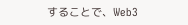することで、Web3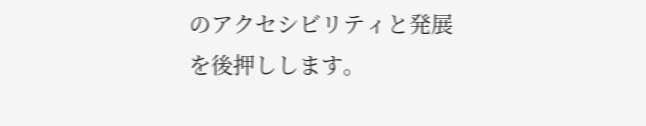のアクセシビリティと発展を後押しします。